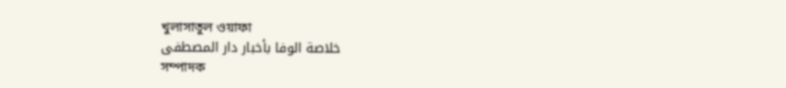খুলাসাতুল ওয়াফা
خلاصة الوفا بأخبار دار المصطفى
সম্পাদক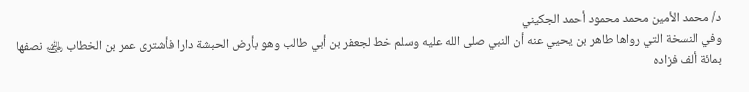د/ محمد الأمين محمد محمود أحمد الجكيني
وفي النسخة التي رواها طاهر بن يحيي عنه أن النبي صلى الله عليه وسلم خط لجعفر بن أبي طالب وهو بأرض الحبشة دارا فأشترى عمر بن الخطاب ﵁ نصفها بمائة ألف فزاده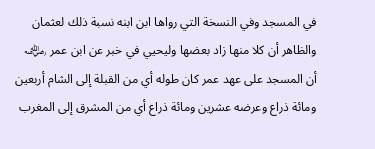في المسجد وفي النسخة التي رواها ابن ابنه نسبة ذلك لعثمان والظاهر أن كلا منها زاد بعضها وليحيي في خبر عن ابن عمر ﵁ أن المسجد على عهد عمر كان طوله أي من القبلة إلى الشام أربعين ومائة ذراع وعرضه عشرين ومائة ذراع أي من المشرق إلى المغرب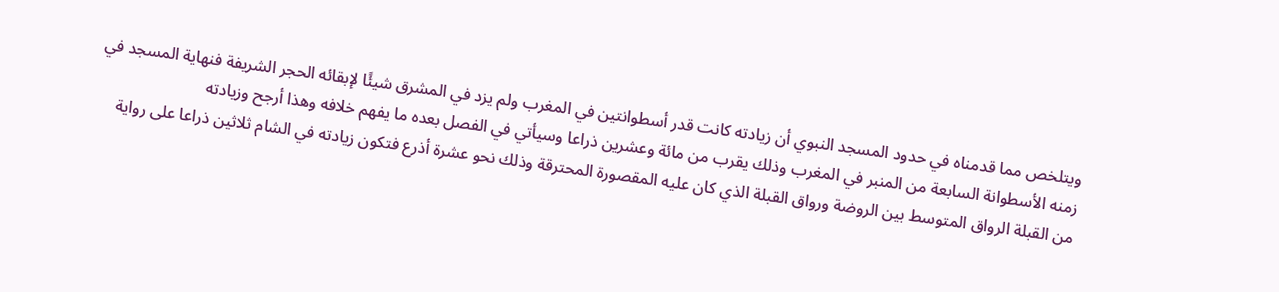ويتلخص مما قدمناه في حدود المسجد النبوي أن زيادته كانت قدر أسطوانتين في المغرب ولم يزد في المشرق شيئًا لإبقائه الحجر الشريفة فنهاية المسجد في زمنه الأسطوانة السابعة من المنبر في المغرب وذلك يقرب من مائة وعشرين ذراعا وسيأتي في الفصل بعده ما يفهم خلافه وهذا أرجح وزيادته
من القبلة الرواق المتوسط بين الروضة ورواق القبلة الذي كان عليه المقصورة المحترقة وذلك نحو عشرة أذرع فتكون زيادته في الشام ثلاثين ذراعا على رواية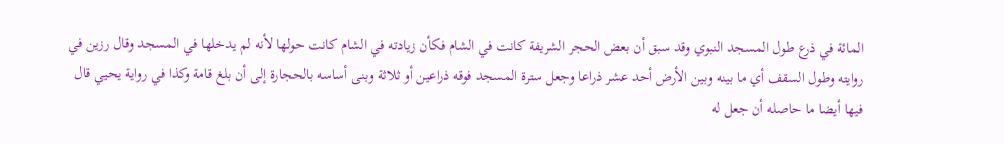المائة في ذرع طول المسجد النبوي وقد سبق أن بعض الحجر الشريفة كانت في الشام فكأن زيادته في الشام كانت حولها لأنه لم يدخلها في المسجد وقال رزين في روايته وطول السقف أي ما بينه وبين الأرض أحد عشر ذراعا وجعل سترة المسجد فوقه ذراعين أو ثلاثة وبنى أساسه بالحجارة إلى أن بلغ قامة وكذا في رواية يحيي قال فيها أيضا ما حاصله أن جعل له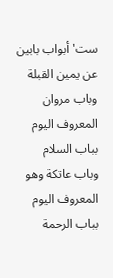ست' أبواب بابين عن يمين القبلة وباب مروان المعروف اليوم بباب السلام وباب عاتكة وهو المعروف اليوم بباب الرحمة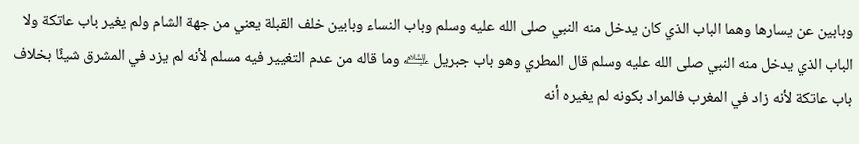وبابين عن يسارها وهما الباب الذي كان يدخل منه النبي صلى الله عليه وسلم وباب النساء وبابين خلف القبلة يعني من جهة الشام ولم يغير باب عاتكة ولا الباب الذي يدخل منه النبي صلى الله عليه وسلم قال المطري وهو باب جبريل ﵇ وما قاله من عدم التغيير فيه مسلم لأنه لم يزد في المشرق شيئًا بخلاف باب عاتكة لأنه زاد في المغرب فالمراد بكونه لم يغيره أنه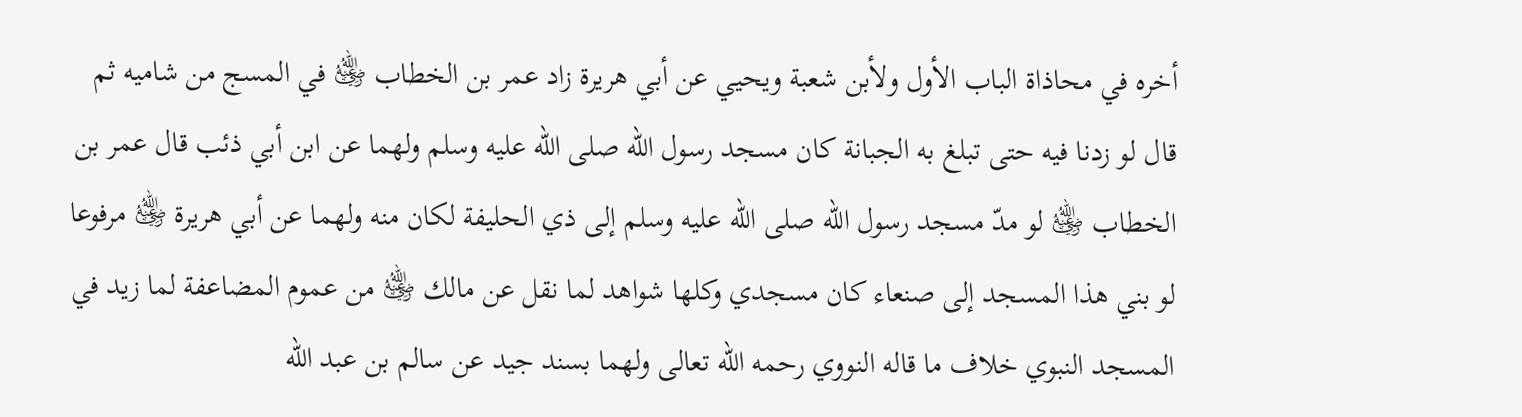أخره في محاذاة الباب الأول ولأبن شعبة ويحيي عن أبي هريرة زاد عمر بن الخطاب ﵁ في المسج من شاميه ثم قال لو زدنا فيه حتى تبلغ به الجبانة كان مسجد رسول الله صلى الله عليه وسلم ولهما عن ابن أبي ذئب قال عمر بن الخطاب ﵁ لو مدّ مسجد رسول الله صلى الله عليه وسلم إلى ذي الحليفة لكان منه ولهما عن أبي هريرة ﵁ مرفوعا لو بني هذا المسجد إلى صنعاء كان مسجدي وكلها شواهد لما نقل عن مالك ﵁ من عموم المضاعفة لما زيد في المسجد النبوي خلاف ما قاله النووي رحمه الله تعالى ولهما بسند جيد عن سالم بن عبد الله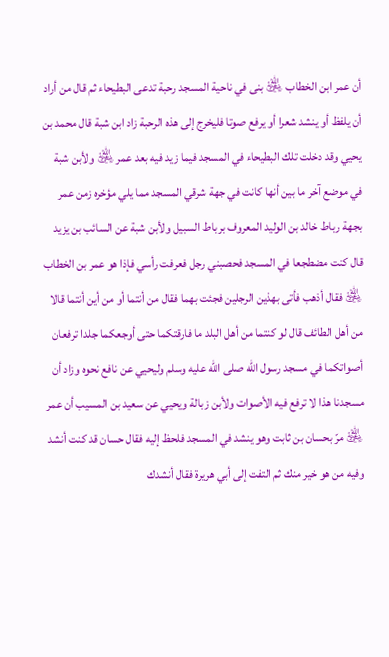أن عمر ابن الخطاب ﵁ بنى في ناحية المسجد رحبة تدعى البطيحاء ثم قال من أراد أن يلفظ أو ينشد شعرا أو يرفع صوتا فليخرج إلى هذه الرحبة زاد ابن شبة قال محمد بن يحيي وقد دخلت تلك البطيحاء في المسجد فيما زيد فيه بعد عمر ﵁ ولأبن شبة في موضع آخر ما بين أنها كانت في جهة شرقي المسجد مما يلي مؤخره زمن عمر بجهة رباط خالد بن الوليد المعروف برباط السبيل ولأبن شبة عن السائب بن يزيد قال كنت مضطجعا في المسجد فحصبني رجل فعرفت رأسي فإذا هو عمر بن الخطاب ﵁ فقال أذهب فأتى بهذين الرجلين فجئت بهما فقال من أنتما أو من أين أنتما قالا من أهل الطائف قال لو كنتما من أهل البلد ما فارقتكما حتى أوجعكما جلدا ترفعان أصواتكما في مسجد رسول الله صلى الله عليه وسلم وليحيي عن نافع نحوه وزاد أن مسجدنا هذا لا ترفع فيه الأصوات ولأبن زبالة ويحيي عن سعيد بن المسيب أن عمر ﵁ مرّ بحسان بن ثابت وهو ينشد في المسجد فلحظ إليه فقال حسان قد كنت أنشد وفيه من هو خير منك ثم التفت إلى أبي هريرة فقال أنشدك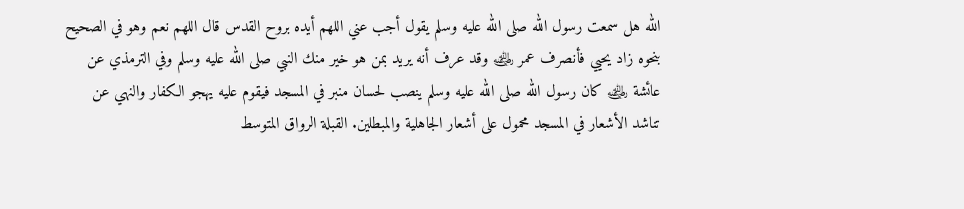الله هل سمعت رسول الله صلى الله عليه وسلم يقول أجب عني اللهم أيده بروح القدس قال اللهم نعم وهو في الصحيح بنحوه زاد يحيي فأنصرف عمر ﵁ وقد عرف أنه يريد بمن هو خير منك النبي صلى الله عليه وسلم وفي الترمذي عن عائشة ﵁ كان رسول الله صلى الله عليه وسلم ينصب لحسان منبر في المسجد فيقوم عليه يهجو الكفار والنهي عن تناشد الأشعار في المسجد محمول على أشعار الجاهلية والمبطلين. القبلة الرواق المتوسط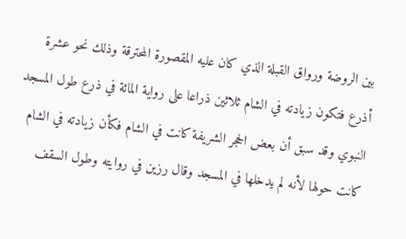بين الروضة ورواق القبلة الذي كان عليه المقصورة المحترقة وذلك نحو عشرة أذرع فتكون زيادته في الشام ثلاثين ذراعا على رواية المائة في ذرع طول المسجد النبوي وقد سبق أن بعض الحجر الشريفة كانت في الشام فكأن زيادته في الشام كانت حولها لأنه لم يدخلها في المسجد وقال رزين في روايته وطول السقف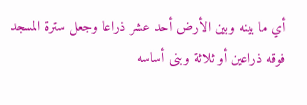أي ما بينه وبين الأرض أحد عشر ذراعا وجعل سترة المسجد فوقه ذراعين أو ثلاثة وبنى أساسه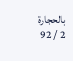بالحجارة
2 / 92